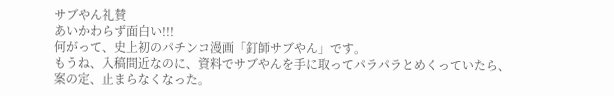サブやん礼賛
あいかわらず面白い!!!
何がって、史上初のパチンコ漫画「釘師サブやん」です。
もうね、入稿間近なのに、資料でサブやんを手に取ってパラパラとめくっていたら、
案の定、止まらなくなった。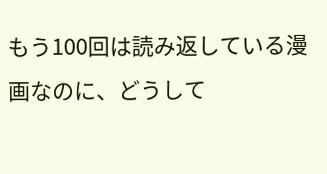もう100回は読み返している漫画なのに、どうして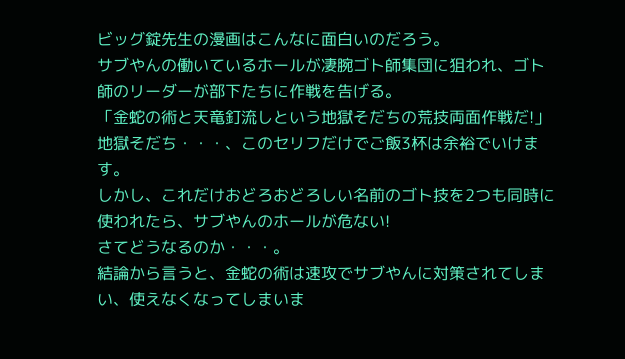ビッグ錠先生の漫画はこんなに面白いのだろう。
サブやんの働いているホールが凄腕ゴト師集団に狙われ、ゴト師のリーダーが部下たちに作戦を告げる。
「金蛇の術と天竜釘流しという地獄そだちの荒技両面作戦だ!」
地獄そだち・・・、このセリフだけでご飯3杯は余裕でいけます。
しかし、これだけおどろおどろしい名前のゴト技を2つも同時に使われたら、サブやんのホールが危ない!
さてどうなるのか・・・。
結論から言うと、金蛇の術は速攻でサブやんに対策されてしまい、使えなくなってしまいま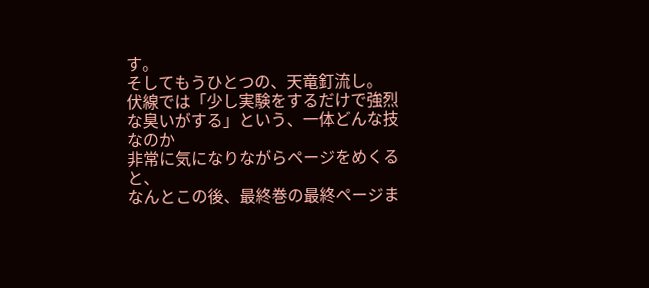す。
そしてもうひとつの、天竜釘流し。
伏線では「少し実験をするだけで強烈な臭いがする」という、一体どんな技なのか
非常に気になりながらページをめくると、
なんとこの後、最終巻の最終ページま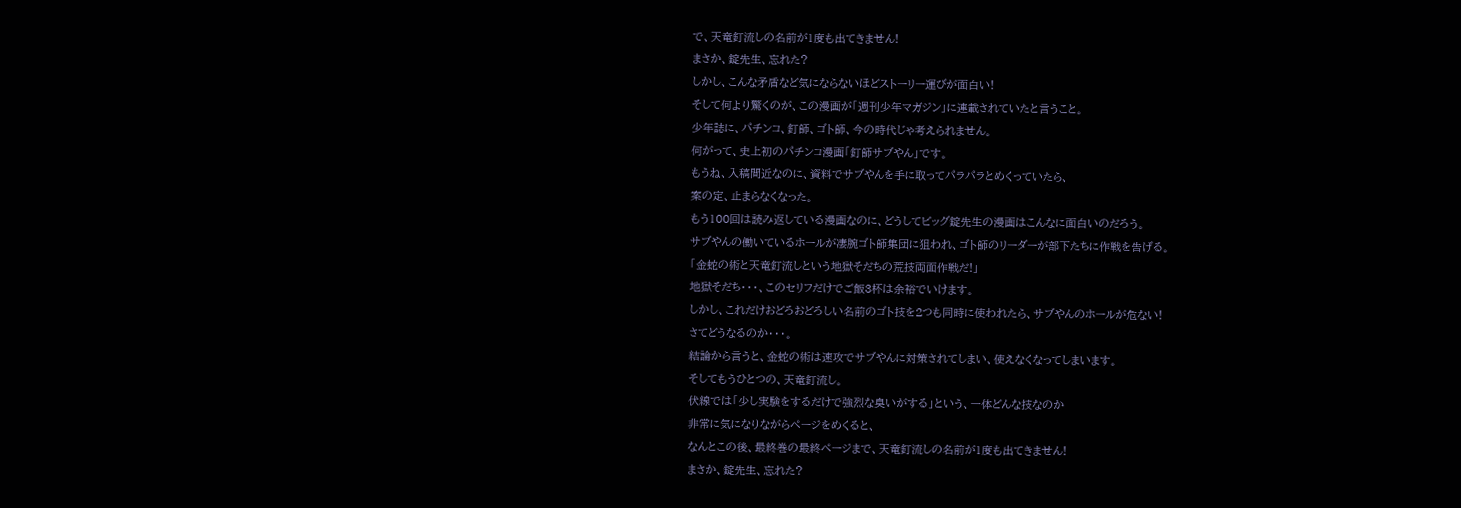で、天竜釘流しの名前が1度も出てきません!
まさか、錠先生、忘れた?
しかし、こんな矛盾など気にならないほどストーリー運びが面白い!
そして何より驚くのが、この漫画が「週刊少年マガジン」に連載されていたと言うこと。
少年誌に、パチンコ、釘師、ゴト師、今の時代じゃ考えられません。
何がって、史上初のパチンコ漫画「釘師サブやん」です。
もうね、入稿間近なのに、資料でサブやんを手に取ってパラパラとめくっていたら、
案の定、止まらなくなった。
もう100回は読み返している漫画なのに、どうしてビッグ錠先生の漫画はこんなに面白いのだろう。
サブやんの働いているホールが凄腕ゴト師集団に狙われ、ゴト師のリーダーが部下たちに作戦を告げる。
「金蛇の術と天竜釘流しという地獄そだちの荒技両面作戦だ!」
地獄そだち・・・、このセリフだけでご飯3杯は余裕でいけます。
しかし、これだけおどろおどろしい名前のゴト技を2つも同時に使われたら、サブやんのホールが危ない!
さてどうなるのか・・・。
結論から言うと、金蛇の術は速攻でサブやんに対策されてしまい、使えなくなってしまいます。
そしてもうひとつの、天竜釘流し。
伏線では「少し実験をするだけで強烈な臭いがする」という、一体どんな技なのか
非常に気になりながらページをめくると、
なんとこの後、最終巻の最終ページまで、天竜釘流しの名前が1度も出てきません!
まさか、錠先生、忘れた?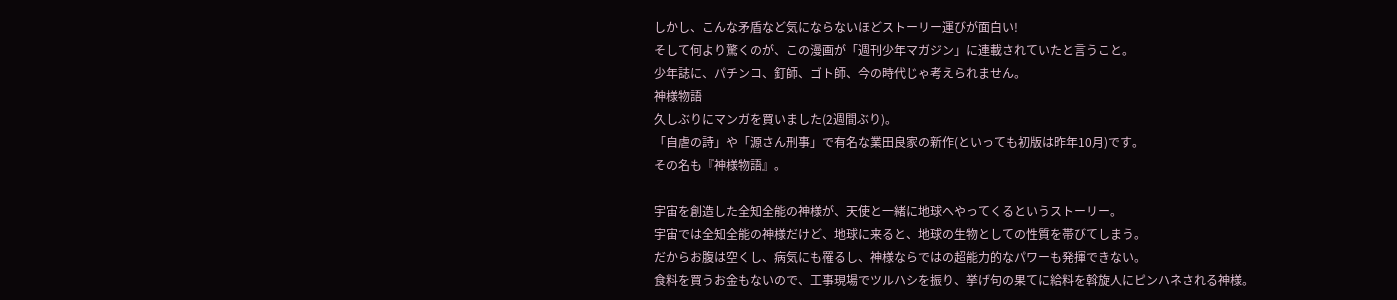しかし、こんな矛盾など気にならないほどストーリー運びが面白い!
そして何より驚くのが、この漫画が「週刊少年マガジン」に連載されていたと言うこと。
少年誌に、パチンコ、釘師、ゴト師、今の時代じゃ考えられません。
神様物語
久しぶりにマンガを買いました(2週間ぶり)。
「自虐の詩」や「源さん刑事」で有名な業田良家の新作(といっても初版は昨年10月)です。
その名も『神様物語』。

宇宙を創造した全知全能の神様が、天使と一緒に地球へやってくるというストーリー。
宇宙では全知全能の神様だけど、地球に来ると、地球の生物としての性質を帯びてしまう。
だからお腹は空くし、病気にも罹るし、神様ならではの超能力的なパワーも発揮できない。
食料を買うお金もないので、工事現場でツルハシを振り、挙げ句の果てに給料を斡旋人にピンハネされる神様。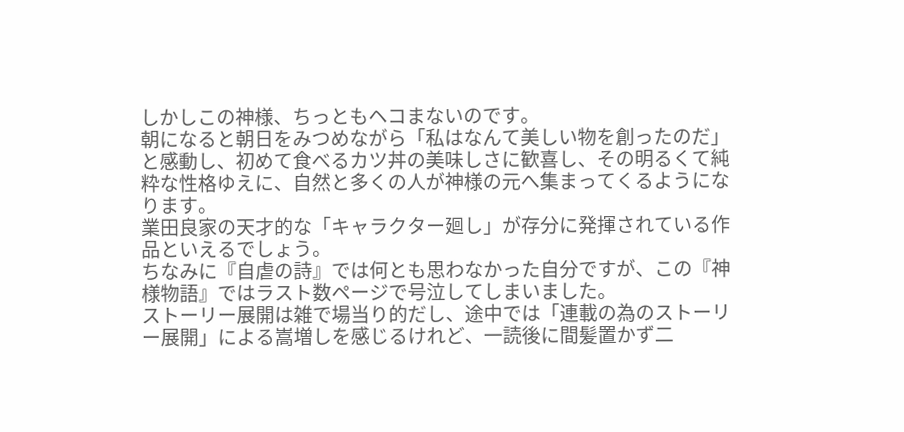しかしこの神様、ちっともヘコまないのです。
朝になると朝日をみつめながら「私はなんて美しい物を創ったのだ」と感動し、初めて食べるカツ丼の美味しさに歓喜し、その明るくて純粋な性格ゆえに、自然と多くの人が神様の元へ集まってくるようになります。
業田良家の天才的な「キャラクター廻し」が存分に発揮されている作品といえるでしょう。
ちなみに『自虐の詩』では何とも思わなかった自分ですが、この『神様物語』ではラスト数ページで号泣してしまいました。
ストーリー展開は雑で場当り的だし、途中では「連載の為のストーリー展開」による嵩増しを感じるけれど、一読後に間髪置かず二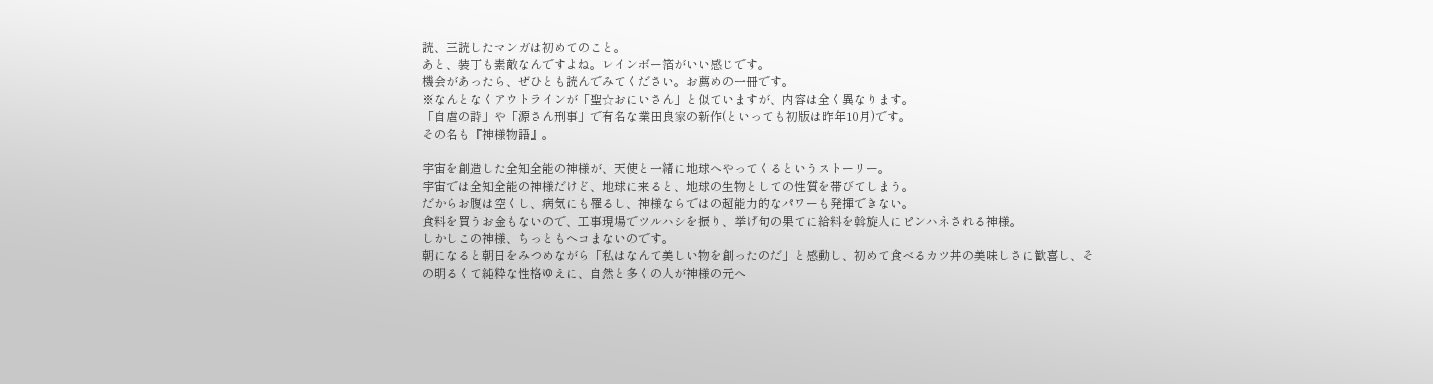読、三読したマンガは初めてのこと。
あと、装丁も素敵なんですよね。レインボー箔がいい感じです。
機会があったら、ぜひとも読んでみてください。お薦めの一冊です。
※なんとなくアウトラインが「聖☆おにいさん」と似ていますが、内容は全く異なります。
「自虐の詩」や「源さん刑事」で有名な業田良家の新作(といっても初版は昨年10月)です。
その名も『神様物語』。

宇宙を創造した全知全能の神様が、天使と一緒に地球へやってくるというストーリー。
宇宙では全知全能の神様だけど、地球に来ると、地球の生物としての性質を帯びてしまう。
だからお腹は空くし、病気にも罹るし、神様ならではの超能力的なパワーも発揮できない。
食料を買うお金もないので、工事現場でツルハシを振り、挙げ句の果てに給料を斡旋人にピンハネされる神様。
しかしこの神様、ちっともヘコまないのです。
朝になると朝日をみつめながら「私はなんて美しい物を創ったのだ」と感動し、初めて食べるカツ丼の美味しさに歓喜し、その明るくて純粋な性格ゆえに、自然と多くの人が神様の元へ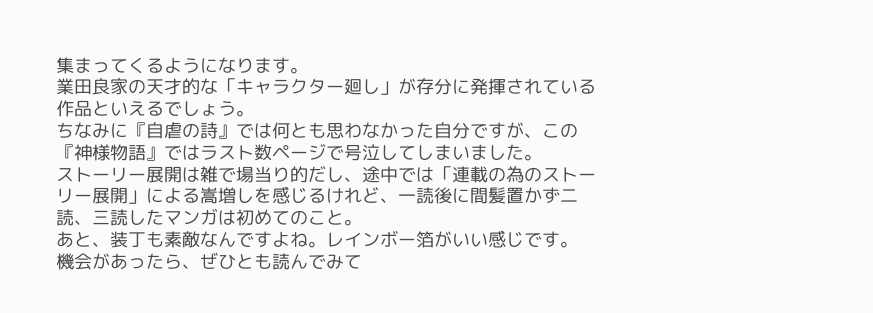集まってくるようになります。
業田良家の天才的な「キャラクター廻し」が存分に発揮されている作品といえるでしょう。
ちなみに『自虐の詩』では何とも思わなかった自分ですが、この『神様物語』ではラスト数ページで号泣してしまいました。
ストーリー展開は雑で場当り的だし、途中では「連載の為のストーリー展開」による嵩増しを感じるけれど、一読後に間髪置かず二読、三読したマンガは初めてのこと。
あと、装丁も素敵なんですよね。レインボー箔がいい感じです。
機会があったら、ぜひとも読んでみて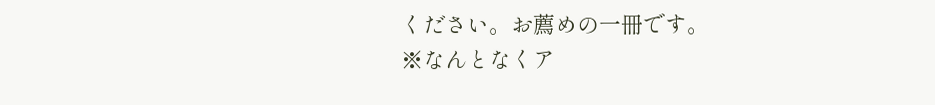ください。お薦めの一冊です。
※なんとなくア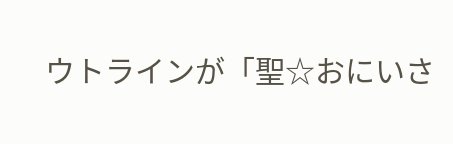ウトラインが「聖☆おにいさ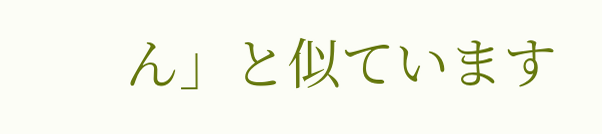ん」と似ています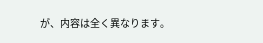が、内容は全く異なります。